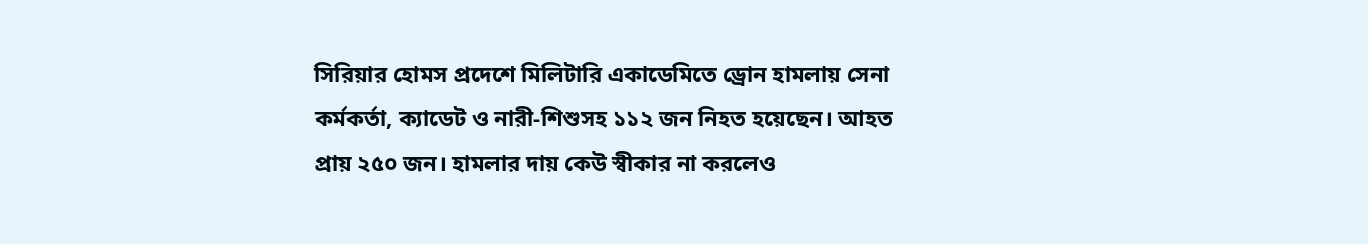সিরিয়ার হোমস প্রদেশে মিলিটারি একাডেমিতে ড্রোন হামলায় সেনা কর্মকর্তা, ক্যাডেট ও নারী-শিশুসহ ১১২ জন নিহত হয়েছেন। আহত প্রায় ২৫০ জন। হামলার দায় কেউ স্বীকার না করলেও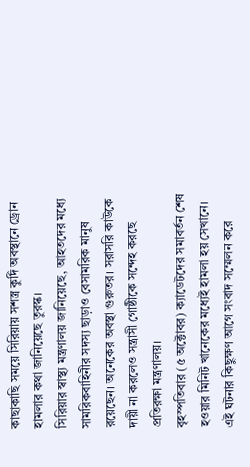কাছাকাছি সময়ে সিরিয়ায় সশস্ত্র কুর্দি অবস্থানে ড্রোন হামলার কথা জানিয়েছে তুরস্ক।
সিরিয়ার স্বাস্থ্য মন্ত্রণালয় জানিয়েছে, আহতদের মধ্যে সামরিকবাহিনীর সদস্য ছাড়াও বেসামরিক মানুষ রয়েছেন। অনেকের অবস্থা গুরুতর। সরাসরি কাউকে দায়ী না করলেও সন্ত্রাসী গোষ্ঠীকে সন্দেহ করছে প্রতিরক্ষা মন্ত্রণালয়।
বৃহস্পতিবার (৫ অক্টোবর) ক্যাডেটদের সমাবর্তন শেষ হওয়ার মিনিট খানেকের মধ্যেই হামলা হয় সেখানে। এই ঘটনার কিছুক্ষণ আগে সংবাদ সম্মেলন করে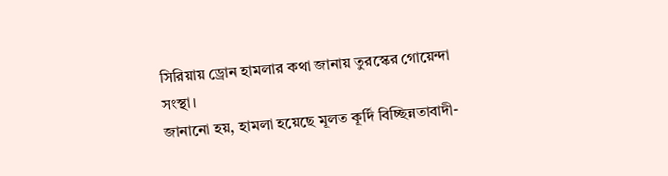সিরিয়ায় ড্রোন হামলার কথা জানায় তুরস্কের গোয়েন্দা সংস্থা।
জানানো হয়, হামলা হয়েছে মূলত কূর্দি বিচ্ছিন্নতাবাদী-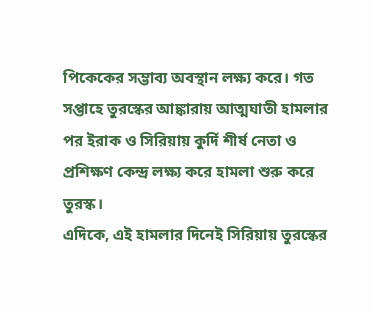পিকেকের সম্ভাব্য অবস্থান লক্ষ্য করে। গত সপ্তাহে তুরস্কের আঙ্কারায় আত্মঘাতী হামলার পর ইরাক ও সিরিয়ায় কুর্দি শীর্ষ নেতা ও প্রশিক্ষণ কেন্দ্র লক্ষ্য করে হামলা শুরু করে তুরস্ক।
এদিকে, এই হামলার দিনেই সিরিয়ায় তুরস্কের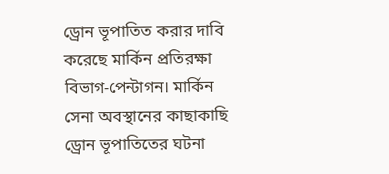ড্রোন ভূপাতিত করার দাবি করেছে মার্কিন প্রতিরক্ষা বিভাগ-পেন্টাগন। মার্কিন সেনা অবস্থানের কাছাকাছি ড্রোন ভূপাতিতের ঘটনা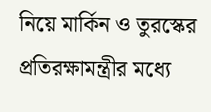নিয়ে মার্কিন ও তুরস্কের প্রতিরক্ষামন্ত্রীর মধ্যে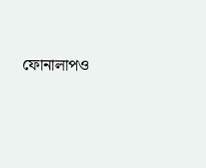ফোনালাপও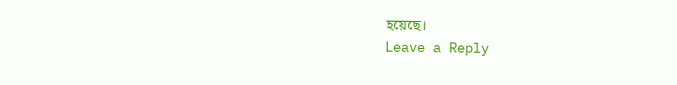হয়েছে।
Leave a Reply